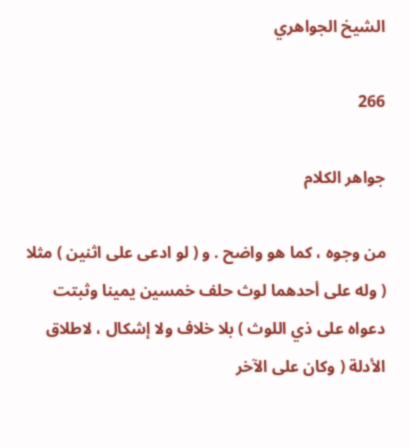الشيخ الجواهري

266

جواهر الكلام

من وجوه ، كما هو واضح . و ( لو ادعى على اثنين ) مثلا ( وله على أحدهما لوث حلف خمسين يمينا وثبتت دعواه على ذي اللوث ) بلا خلاف ولا إشكال ، لاطلاق الأدلة ( وكان على الآخر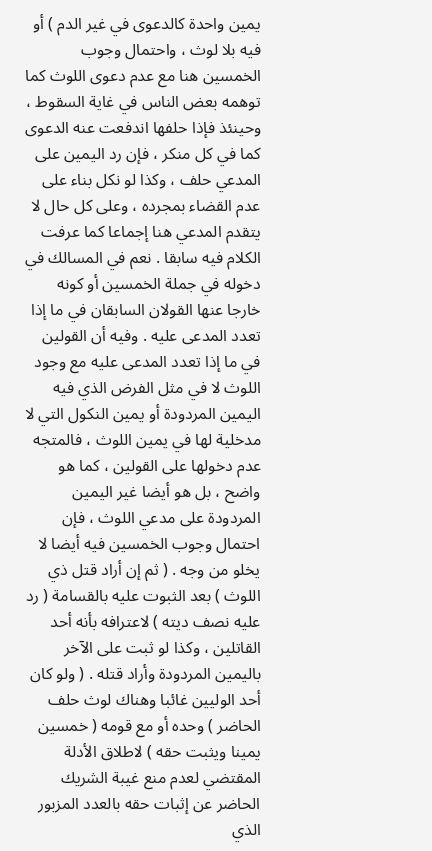يمين واحدة كالدعوى في غير الدم ) أو فيه بلا لوث ، واحتمال وجوب الخمسين هنا مع عدم دعوى اللوث كما توهمه بعض الناس في غاية السقوط ، وحينئذ فإذا حلفها اندفعت عنه الدعوى كما في كل منكر ، فإن رد اليمين على المدعي حلف ، وكذا لو نكل بناء على عدم القضاء بمجرده ، وعلى كل حال لا يتقدم المدعي هنا إجماعا كما عرفت الكلام فيه سابقا . نعم في المسالك في دخوله في جملة الخمسين أو كونه خارجا عنها القولان السابقان في ما إذا تعدد المدعى عليه . وفيه أن القولين في ما إذا تعدد المدعى عليه مع وجود اللوث لا في مثل الفرض الذي فيه اليمين المردودة أو يمين النكول التي لا مدخلية لها في يمين اللوث ، فالمتجه عدم دخولها على القولين ، كما هو واضح ، بل هو أيضا غير اليمين المردودة على مدعي اللوث ، فإن احتمال وجوب الخمسين فيه أيضا لا يخلو من وجه . ( ثم إن أراد قتل ذي اللوث ) بعد الثبوت عليه بالقسامة ( رد عليه نصف ديته ) لاعترافه بأنه أحد القاتلين ، وكذا لو ثبت على الآخر باليمين المردودة وأراد قتله . ( ولو كان أحد الوليين غائبا وهناك لوث حلف الحاضر ) وحده أو مع قومه ( خمسين يمينا ويثبت حقه ) لاطلاق الأدلة المقتضي لعدم منع غيبة الشريك الحاضر عن إثبات حقه بالعدد المزبور الذي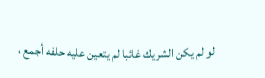لو لم يكن الشريك غائبا لم يتعين عليه حلفه أجمع ،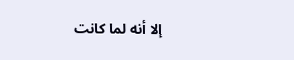إلا أنه لما كانت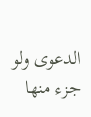الدعوى ولو جزء منها